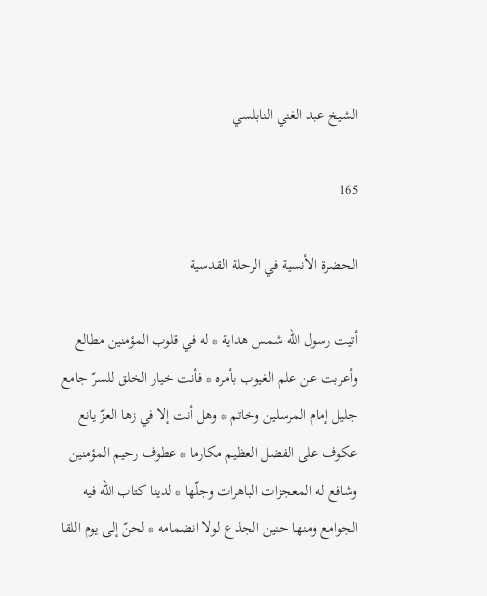الشيخ عبد الغني النابلسي

165

الحضرة الأنسية في الرحلة القدسية

أتيت رسول اللّه شمس هداية * له في قلوب المؤمنين مطالع وأعربت عن علم الغيوب بأمره * فأنت خيار الخلق للسرّ جامع جليل إمام المرسلين وخاتم * وهل أنت إلا في زها العزّ يانع عكوف على الفضل العظيم مكارما * عطوف رحيم المؤمنين وشافع له المعجزات الباهرات وجلّها * لدينا كتاب اللّه فيه الجوامع ومنها حنين الجذع لولا انضمامه * لحنّ إلى يوم اللقا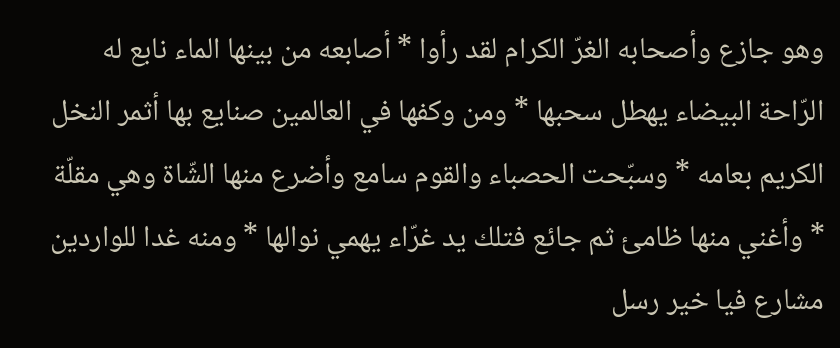وهو جازع وأصحابه الغرّ الكرام لقد رأوا * أصابعه من بينها الماء نابع له الرّاحة البيضاء يهطل سحبها * ومن وكفها في العالمين صنايع بها أثمر النخل الكريم بعامه * وسبّحت الحصباء والقوم سامع وأضرع منها الشّاة وهي مقلّة * وأغني منها ظامئ ثم جائع فتلك يد غرّاء يهمي نوالها * ومنه غدا للواردين مشارع فيا خير رسل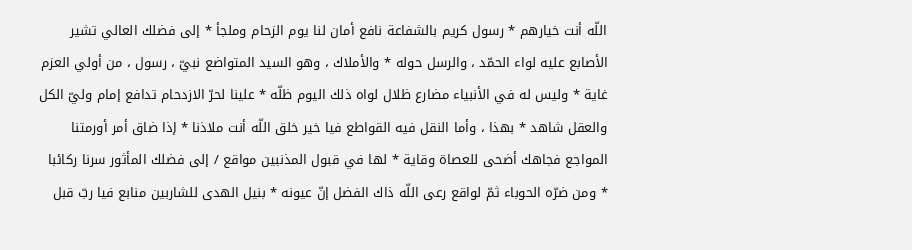اللّه أنت خيارهم * رسول كريم بالشفاعة نافع أمان لنا يوم الزحام وملجأ * إلى فضلك العالي تشير الأصابع عليه لواء الحمّد ، والرسل حوله * والأملاك ، وهو السيد المتواضع نبيّ ، رسول ، من أولي العزم غاية * وليس له في الأنبياء مضارع ظلال لواه ذلك اليوم ظلّه * علينا لحرّ الازدحام تدافع إمام وليّ الكل والعقل شاهد * بهذا ، وأما النقل فيه القواطع فيا خير خلق اللّه أنت ملاذنا * إذا ضاق أمر أورمتنا المواجع فجاهك أضحى للعصاة وقاية * لها في قبول المذنبين مواقع / إلى فضلك المأثور سرنا ركائبا * ومن ضرّه الحوباء ثمّ لواقع رعى اللّه ذاك الفضل إنّ عيونه * بنيل الهدى للشاربين منابع فيا ربّ قبل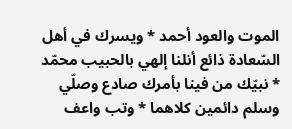الموت والعود أحمد * ويسرك في أهل السّعادة ذائع أنلنا إلهي بالحبيب محمّد * نبيّك من فينا بأمرك صادع وصلّي وسلم دائمين كلاهما * وتب واعف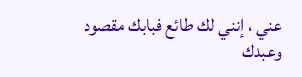عني ، إنني لك طائع فبابك مقصود وعبدك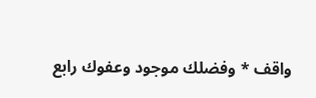واقف * وفضلك موجود وعفوك رابع